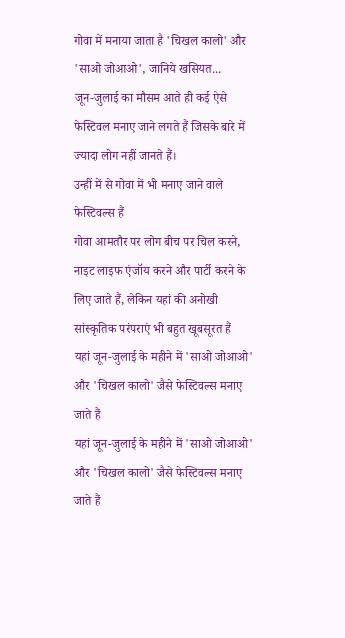गोवा में मनाया जाता है 'चिखल कालो' और 'साओ जोआओ', जानिये खसियत...
जून-जुलाई का मौसम आते ही कई ऐसे फेस्टिवल मनाए जाने लगते हैं जिसके बारे में ज्यादा लोग नहीं जानते हैं।
उन्हीं में से गोवा में भी मनाए जाने वाले फेस्टिवल्स हैं
गोवा आमतौर पर लोग बीच पर चिल करने, नाइट लाइफ एंजॉय करने और पार्टी करने के लिए जाते हैं, लेकिन यहां की अनोखी सांस्कृतिक परंपराएं भी बहुत खूबसूरत हैं
यहां जून-जुलाई के महीने में 'साओ जोआओ' और 'चिखल कालो' जैसे फेस्टिवल्स मनाए जाते हैं
यहां जून-जुलाई के महीने में 'साओ जोआओ' और 'चिखल कालो' जैसे फेस्टिवल्स मनाए जाते हैं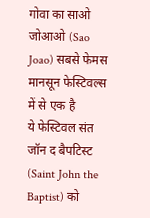गोवा का साओ जोआओ (Sao Joao) सबसे फेमस मानसून फेस्टिवल्स में से एक है
ये फेस्टिवल संत जॉन द बैपटिस्ट (Saint John the Baptist) को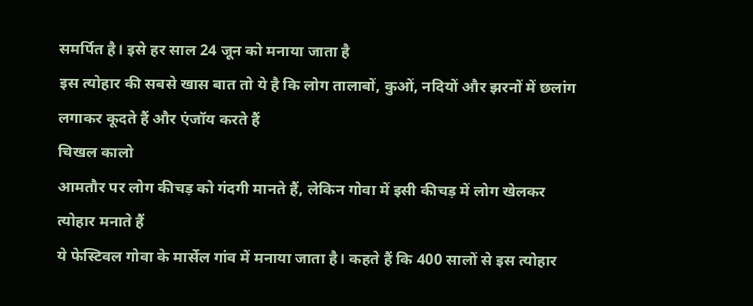समर्पित है। इसे हर साल 24 जून को मनाया जाता है
इस त्योहार की सबसे खास बात तो ये है कि लोग तालाबों, कुओं, नदियों और झरनों में छलांग लगाकर कूदते हैं और एंजॉय करते हैं
चिखल कालो
आमतौर पर लोग कीचड़ को गंदगी मानते हैं, लेकिन गोवा में इसी कीचड़ में लोग खेलकर त्योहार मनाते हैं
ये फेस्टिवल गोवा के मार्सेल गांव में मनाया जाता है। कहते हैं कि 400 सालों से इस त्योहार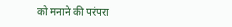को मनाने की परंपरा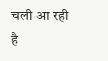चली आ रही है